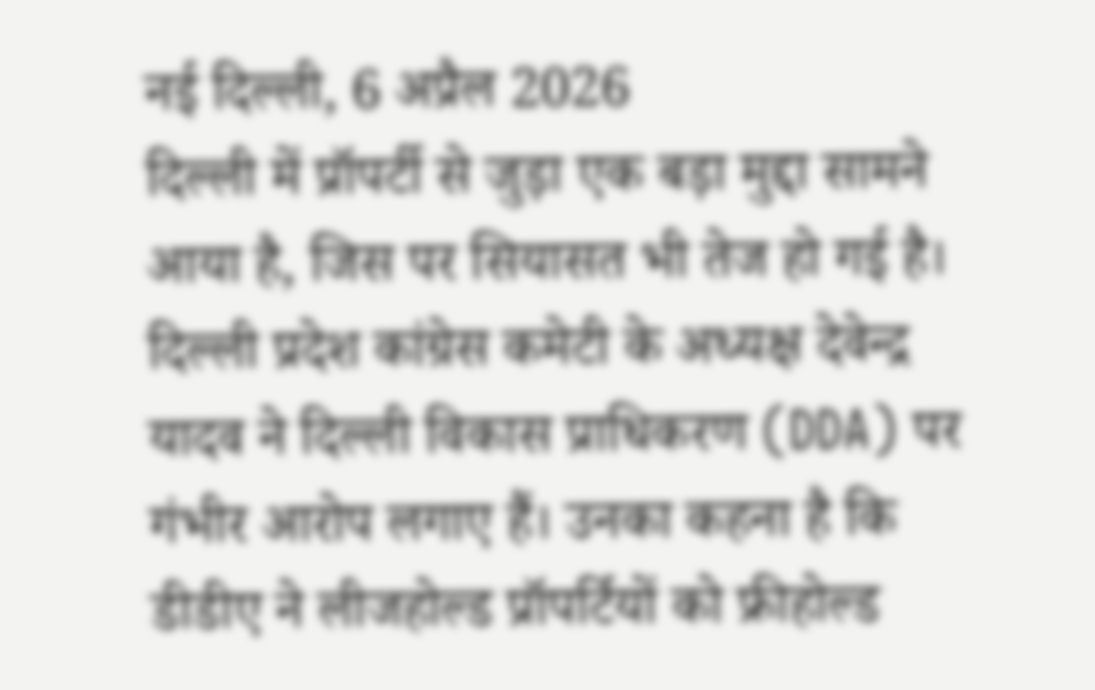नई दिल्ली, 6 अप्रैल 2026
दिल्ली में प्रॉपर्टी से जुड़ा एक बड़ा मुद्दा सामने आया है, जिस पर सियासत भी तेज हो गई है। दिल्ली प्रदेश कांग्रेस कमेटी के अध्यक्ष देवेन्द्र यादव ने दिल्ली विकास प्राधिकरण (DDA) पर गंभीर आरोप लगाए हैं। उनका कहना है कि डीडीए ने लीजहोल्ड प्रॉपर्टियों को फ्रीहोल्ड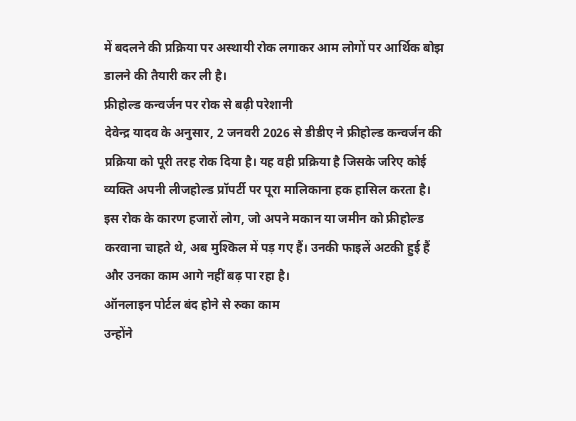में बदलने की प्रक्रिया पर अस्थायी रोक लगाकर आम लोगों पर आर्थिक बोझ डालने की तैयारी कर ली है।
फ्रीहोल्ड कन्वर्जन पर रोक से बढ़ी परेशानी
देवेन्द्र यादव के अनुसार, 2 जनवरी 2026 से डीडीए ने फ्रीहोल्ड कन्वर्जन की प्रक्रिया को पूरी तरह रोक दिया है। यह वही प्रक्रिया है जिसके जरिए कोई व्यक्ति अपनी लीजहोल्ड प्रॉपर्टी पर पूरा मालिकाना हक हासिल करता है। इस रोक के कारण हजारों लोग, जो अपने मकान या जमीन को फ्रीहोल्ड करवाना चाहते थे, अब मुश्किल में पड़ गए हैं। उनकी फाइलें अटकी हुई हैं और उनका काम आगे नहीं बढ़ पा रहा है।
ऑनलाइन पोर्टल बंद होने से रुका काम
उन्होंने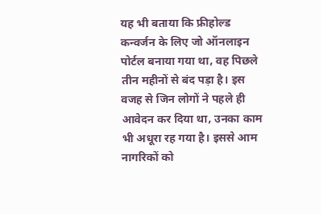यह भी बताया कि फ्रीहोल्ड कन्वर्जन के लिए जो ऑनलाइन पोर्टल बनाया गया था, वह पिछले तीन महीनों से बंद पड़ा है। इस वजह से जिन लोगों ने पहले ही आवेदन कर दिया था, उनका काम भी अधूरा रह गया है। इससे आम नागरिकों को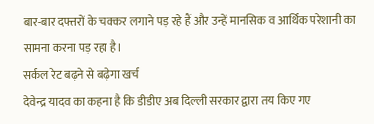बार-बार दफ्तरों के चक्कर लगाने पड़ रहे हैं और उन्हें मानसिक व आर्थिक परेशानी का सामना करना पड़ रहा है।
सर्कल रेट बढ़ने से बढ़ेगा खर्च
देवेन्द्र यादव का कहना है कि डीडीए अब दिल्ली सरकार द्वारा तय किए गए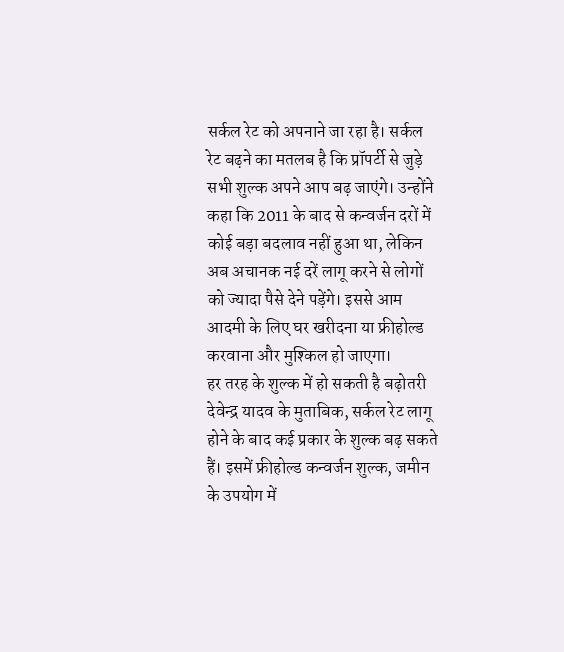सर्कल रेट को अपनाने जा रहा है। सर्कल रेट बढ़ने का मतलब है कि प्रॉपर्टी से जुड़े सभी शुल्क अपने आप बढ़ जाएंगे। उन्होंने कहा कि 2011 के बाद से कन्वर्जन दरों में कोई बड़ा बदलाव नहीं हुआ था, लेकिन अब अचानक नई दरें लागू करने से लोगों को ज्यादा पैसे देने पड़ेंगे। इससे आम आदमी के लिए घर खरीदना या फ्रीहोल्ड करवाना और मुश्किल हो जाएगा।
हर तरह के शुल्क में हो सकती है बढ़ोतरी
देवेन्द्र यादव के मुताबिक, सर्कल रेट लागू होने के बाद कई प्रकार के शुल्क बढ़ सकते हैं। इसमें फ्रीहोल्ड कन्वर्जन शुल्क, जमीन के उपयोग में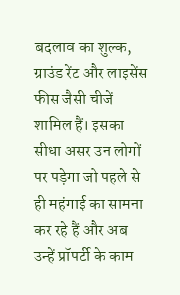बदलाव का शुल्क, ग्राउंड रेंट और लाइसेंस फीस जैसी चीजें शामिल हैं। इसका सीधा असर उन लोगों पर पड़ेगा जो पहले से ही महंगाई का सामना कर रहे हैं और अब उन्हें प्रॉपर्टी के काम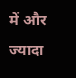में और ज्यादा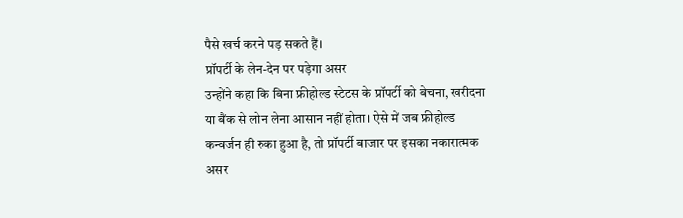पैसे खर्च करने पड़ सकते हैं।
प्रॉपर्टी के लेन-देन पर पड़ेगा असर
उन्होंने कहा कि बिना फ्रीहोल्ड स्टेटस के प्रॉपर्टी को बेचना, खरीदना या बैंक से लोन लेना आसान नहीं होता। ऐसे में जब फ्रीहोल्ड कन्वर्जन ही रुका हुआ है, तो प्रॉपर्टी बाजार पर इसका नकारात्मक असर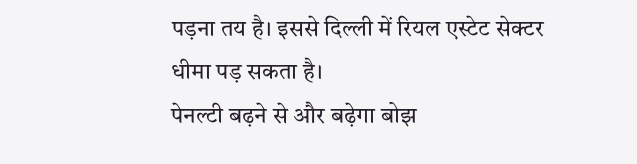पड़ना तय है। इससे दिल्ली में रियल एस्टेट सेक्टर धीमा पड़ सकता है।
पेनल्टी बढ़ने से और बढ़ेगा बोझ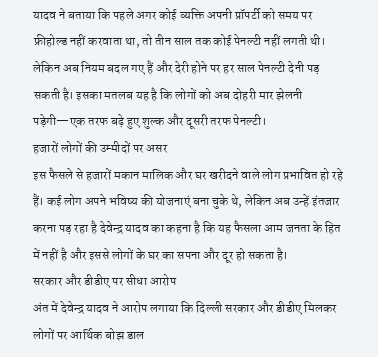यादव ने बताया कि पहले अगर कोई व्यक्ति अपनी प्रॉपर्टी को समय पर फ्रीहोल्ड नहीं करवाता था, तो तीन साल तक कोई पेनल्टी नहीं लगती थी। लेकिन अब नियम बदल गए हैं और देरी होने पर हर साल पेनल्टी देनी पड़ सकती है। इसका मतलब यह है कि लोगों को अब दोहरी मार झेलनी पड़ेगी—एक तरफ बढ़े हुए शुल्क और दूसरी तरफ पेनल्टी।
हजारों लोगों की उम्मीदों पर असर
इस फैसले से हजारों मकान मालिक और घर खरीदने वाले लोग प्रभावित हो रहे हैं। कई लोग अपने भविष्य की योजनाएं बना चुके थे, लेकिन अब उन्हें इंतजार करना पड़ रहा है देवेन्द्र यादव का कहना है कि यह फैसला आम जनता के हित में नहीं है और इससे लोगों के घर का सपना और दूर हो सकता है।
सरकार और डीडीए पर सीधा आरोप
अंत में देवेन्द्र यादव ने आरोप लगाया कि दिल्ली सरकार और डीडीए मिलकर लोगों पर आर्थिक बोझ डाल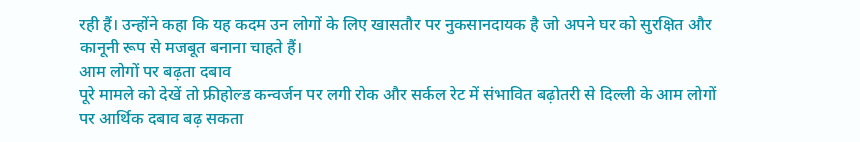रही हैं। उन्होंने कहा कि यह कदम उन लोगों के लिए खासतौर पर नुकसानदायक है जो अपने घर को सुरक्षित और कानूनी रूप से मजबूत बनाना चाहते हैं।
आम लोगों पर बढ़ता दबाव
पूरे मामले को देखें तो फ्रीहोल्ड कन्वर्जन पर लगी रोक और सर्कल रेट में संभावित बढ़ोतरी से दिल्ली के आम लोगों पर आर्थिक दबाव बढ़ सकता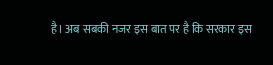है। अब सबकी नजर इस बात पर है कि सरकार इस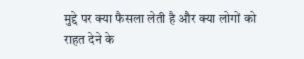मुद्दे पर क्या फैसला लेती है और क्या लोगों को राहत देने के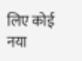लिए कोई नया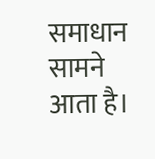समाधान सामने आता है।